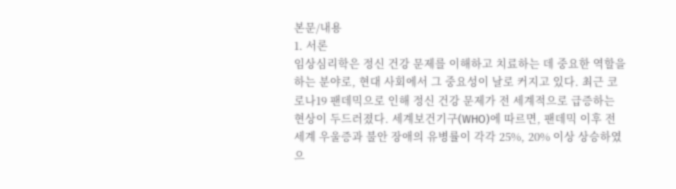본문/내용
1. 서론
임상심리학은 정신 건강 문제를 이해하고 치료하는 데 중요한 역할을 하는 분야로, 현대 사회에서 그 중요성이 날로 커지고 있다. 최근 코로나19 팬데믹으로 인해 정신 건강 문제가 전 세계적으로 급증하는 현상이 두드러졌다. 세계보건기구(WHO)에 따르면, 팬데믹 이후 전 세계 우울증과 불안 장애의 유병률이 각각 25%, 20% 이상 상승하였으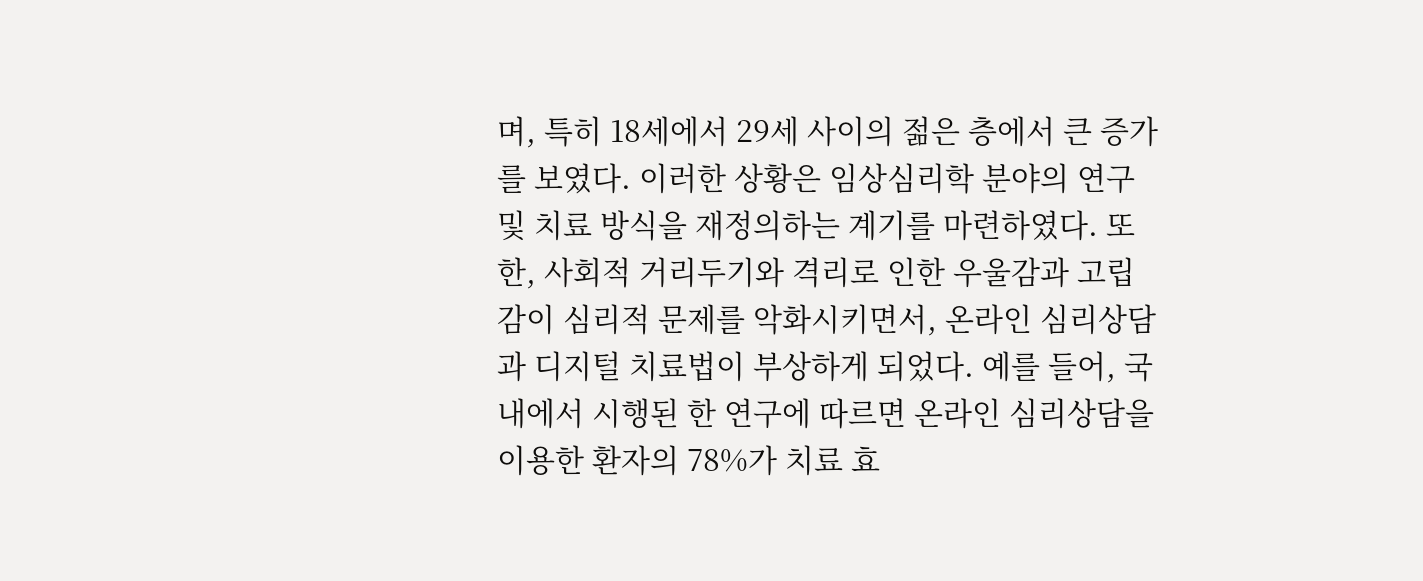며, 특히 18세에서 29세 사이의 젊은 층에서 큰 증가를 보였다. 이러한 상황은 임상심리학 분야의 연구 및 치료 방식을 재정의하는 계기를 마련하였다. 또한, 사회적 거리두기와 격리로 인한 우울감과 고립감이 심리적 문제를 악화시키면서, 온라인 심리상담과 디지털 치료법이 부상하게 되었다. 예를 들어, 국내에서 시행된 한 연구에 따르면 온라인 심리상담을 이용한 환자의 78%가 치료 효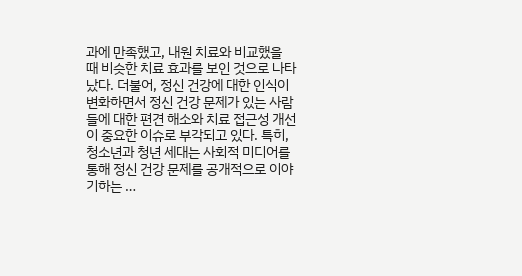과에 만족했고, 내원 치료와 비교했을 때 비슷한 치료 효과를 보인 것으로 나타났다. 더불어, 정신 건강에 대한 인식이 변화하면서 정신 건강 문제가 있는 사람들에 대한 편견 해소와 치료 접근성 개선이 중요한 이슈로 부각되고 있다. 특히, 청소년과 청년 세대는 사회적 미디어를 통해 정신 건강 문제를 공개적으로 이야기하는 …